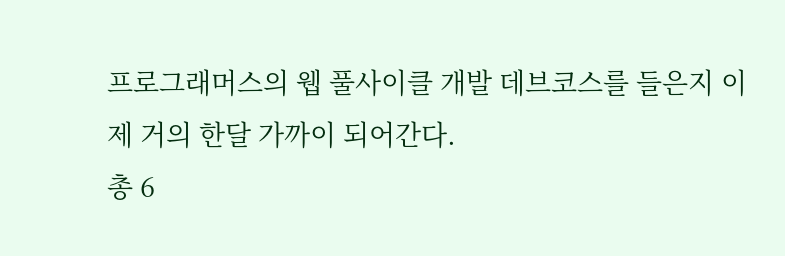프로그래머스의 웹 풀사이클 개발 데브코스를 들은지 이제 거의 한달 가까이 되어간다.
총 6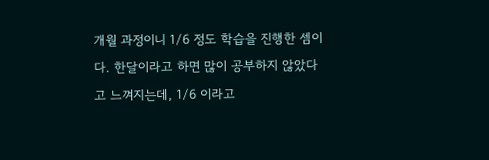개월 과정이니 1/6 정도 학습을 진행한 셈이다. 한달이라고 하면 많이 공부하지 않았다고 느껴지는데, 1/6 이라고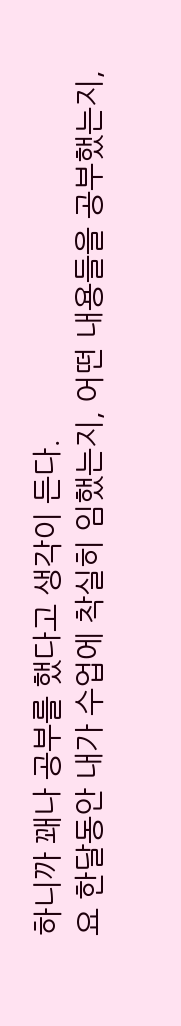하니까 꽤나 공부를 했다고 생각이 든다.
요 한달동안 내가 수업에 착실히 임했는지, 어떤 내용들을 공부했는지,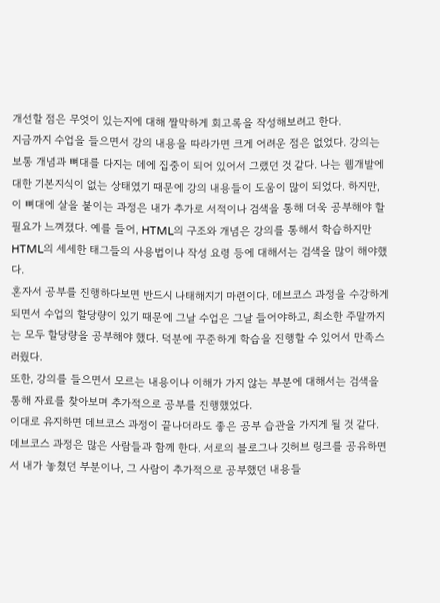개선할 점은 무엇이 있는지에 대해 짤막하게 회고록을 작성해보려고 한다.
지금까지 수업을 들으면서 강의 내용을 따라가면 크게 어려운 점은 없었다. 강의는 보통 개념과 뼈대를 다지는 데에 집중이 되어 있어서 그랬던 것 같다. 나는 웹개발에 대한 기본지식이 없는 상태였기 때문에 강의 내용들이 도움이 많이 되었다. 하지만, 이 뼈대에 살을 붙이는 과정은 내가 추가로 서적이나 검색을 통해 더욱 공부해야 할 필요가 느껴졌다. 예를 들어, HTML의 구조와 개념은 강의를 통해서 학습하지만 HTML의 세세한 태그들의 사용법이나 작성 요령 등에 대해서는 검색을 많이 해야했다.
혼자서 공부를 진행하다보면 반드시 나태해지기 마련이다. 데브코스 과정을 수강하게 되면서 수업의 할당량이 있기 때문에 그날 수업은 그날 들어야하고, 최소한 주말까지는 모두 할당량을 공부해야 했다. 덕분에 꾸준하게 학습을 진행할 수 있어서 만족스러웠다.
또한, 강의를 들으면서 모르는 내용이나 이해가 가지 않는 부분에 대해서는 검색을 통해 자료를 찾아보며 추가적으로 공부를 진행했었다.
이대로 유지하면 데브코스 과정이 끝나더라도 좋은 공부 습관을 가지게 될 것 같다.
데브코스 과정은 많은 사람들과 함께 한다. 서로의 블로그나 깃허브 링크를 공유하면서 내가 놓쳤던 부분이나, 그 사람이 추가적으로 공부했던 내용들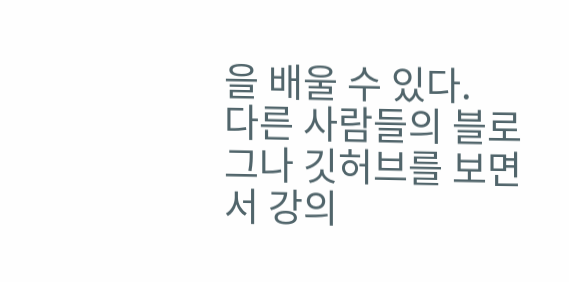을 배울 수 있다.
다른 사람들의 블로그나 깃허브를 보면서 강의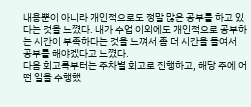내용뿐이 아니라 개인적으로도 정말 많은 공부를 하고 있다는 것을 느꼈다. 내가 수업 이외에도 개인적으로 공부하는 시간이 부족하다는 것을 느껴서 좀 더 시간을 들여서 공부를 해야겠다고 느꼈다.
다음 회고록부터는 주차별 회고로 진행하고, 해당 주에 어떤 일을 수행했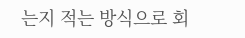는지 적는 방식으로 회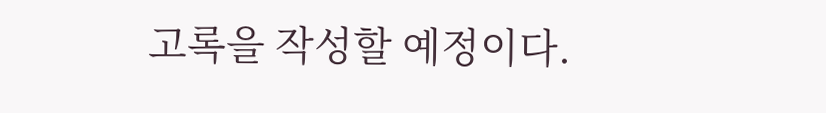고록을 작성할 예정이다.